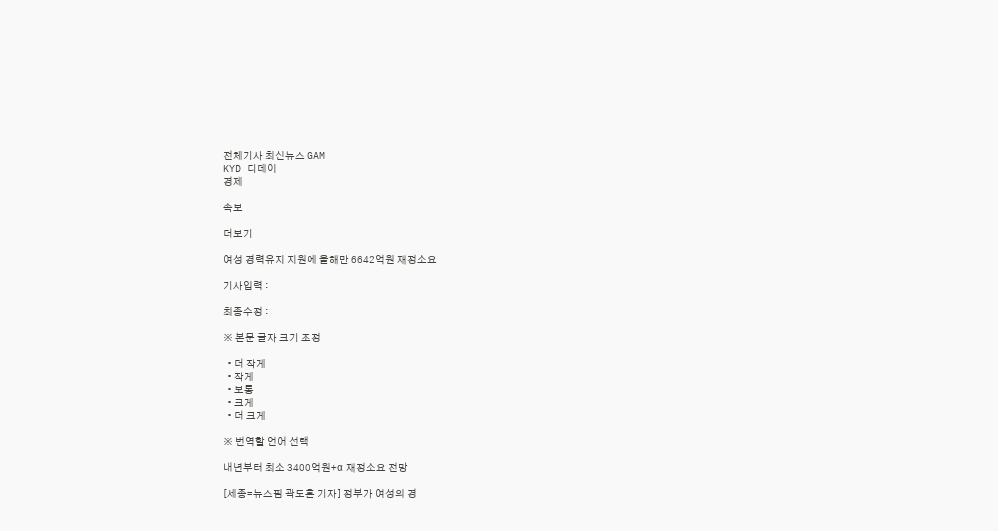전체기사 최신뉴스 GAM
KYD 디데이
경제

속보

더보기

여성 경력유지 지원에 올해만 6642억원 재정소요

기사입력 :

최종수정 :

※ 본문 글자 크기 조정

  • 더 작게
  • 작게
  • 보통
  • 크게
  • 더 크게

※ 번역할 언어 선택

내년부터 최소 3400억원+α 재정소요 전망

[세종=뉴스핌 곽도흔 기자] 정부가 여성의 경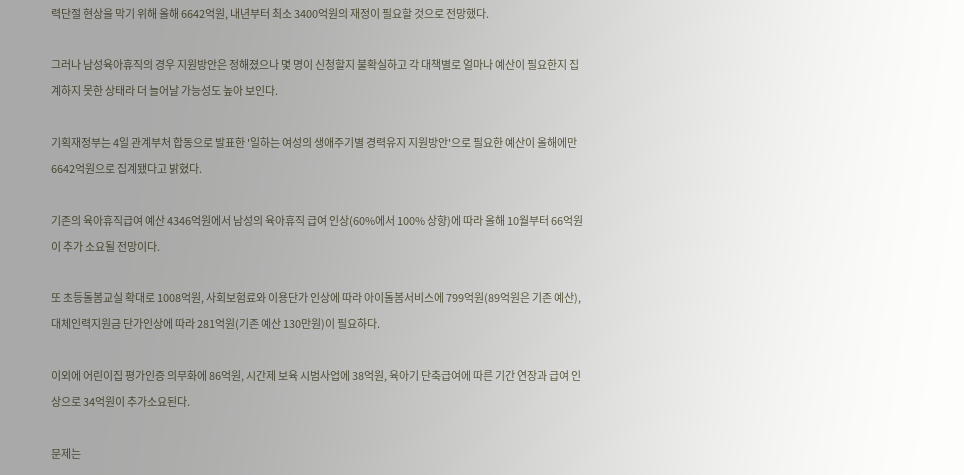력단절 현상을 막기 위해 올해 6642억원, 내년부터 최소 3400억원의 재정이 필요할 것으로 전망했다.

그러나 남성육아휴직의 경우 지원방안은 정해졌으나 몇 명이 신청할지 불확실하고 각 대책별로 얼마나 예산이 필요한지 집계하지 못한 상태라 더 늘어날 가능성도 높아 보인다.

기획재정부는 4일 관계부처 합동으로 발표한 '일하는 여성의 생애주기별 경력유지 지원방안'으로 필요한 예산이 올해에만 6642억원으로 집계됐다고 밝혔다.

기존의 육아휴직급여 예산 4346억원에서 남성의 육아휴직 급여 인상(60%에서 100% 상향)에 따라 올해 10월부터 66억원이 추가 소요될 전망이다.

또 초등돌봄교실 확대로 1008억원, 사회보험료와 이용단가 인상에 따라 아이돌봄서비스에 799억원(89억원은 기존 예산), 대체인력지원금 단가인상에 따라 281억원(기존 예산 130만원)이 필요하다.

이외에 어린이집 평가인증 의무화에 86억원, 시간제 보육 시범사업에 38억원, 육아기 단축급여에 따른 기간 연장과 급여 인상으로 34억원이 추가소요된다.

문제는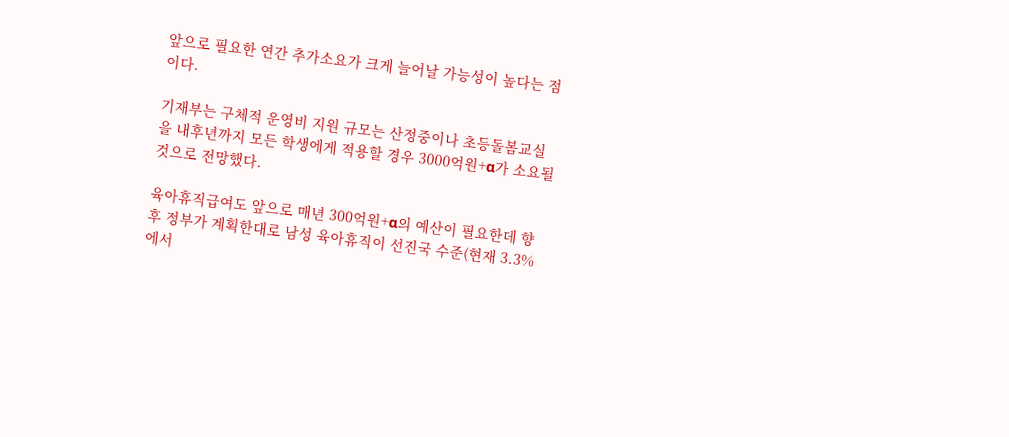앞으로 필요한 연간 추가소요가 크게 늘어날 가능성이 높다는 점이다.

기재부는 구체적 운영비 지원 규모는 산정중이나 초등돌봄교실을 내후년까지 모든 학생에게 적용할 경우 3000억원+α가 소요될 것으로 전망했다.

육아휴직급여도 앞으로 매년 300억원+α의 예산이 필요한데 향후 정부가 계획한대로 남성 육아휴직이 선진국 수준(현재 3.3%에서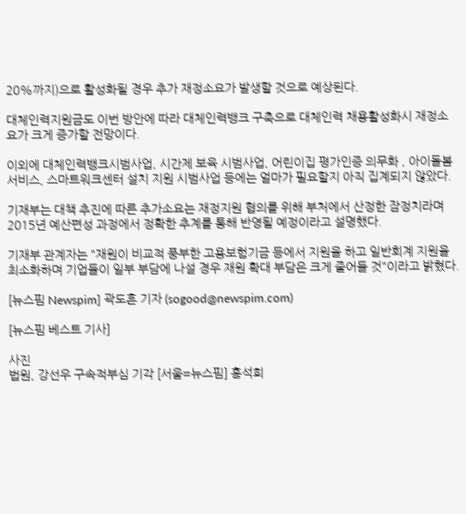20%까지)으로 활성화될 경우 추가 재정소요가 발생할 것으로 예상된다.

대체인력지원금도 이번 방안에 따라 대체인력뱅크 구축으로 대체인력 채용활성화시 재정소요가 크게 증가할 전망이다.

이외에 대체인력뱅크시범사업, 시간제 보육 시범사업, 어린이집 평가인증 의무화 , 아이돌봄서비스, 스마트워크센터 설치 지원 시범사업 등에는 얼마가 필요할지 아직 집계되지 않았다.

기재부는 대책 추진에 따른 추가소요는 재정지원 협의를 위해 부처에서 산정한 잠정치라며 2015년 예산편성 과정에서 정확한 추계를 통해 반영될 예정이라고 설명했다.

기재부 관계자는 "재원이 비교적 풍부한 고용보험기금 등에서 지원을 하고 일반회계 지원을 최소화하며 기업들이 일부 부담에 나설 경우 재원 확대 부담은 크게 줄어들 것"이라고 밝혔다.

[뉴스핌 Newspim] 곽도흔 기자 (sogood@newspim.com)

[뉴스핌 베스트 기사]

사진
법원, 강선우 구속적부심 기각 [서울=뉴스핌] 홍석희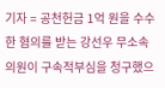기자 = 공천헌금 1억 원을 수수한 혐의를 받는 강선우 무소속 의원이 구속적부심을 청구했으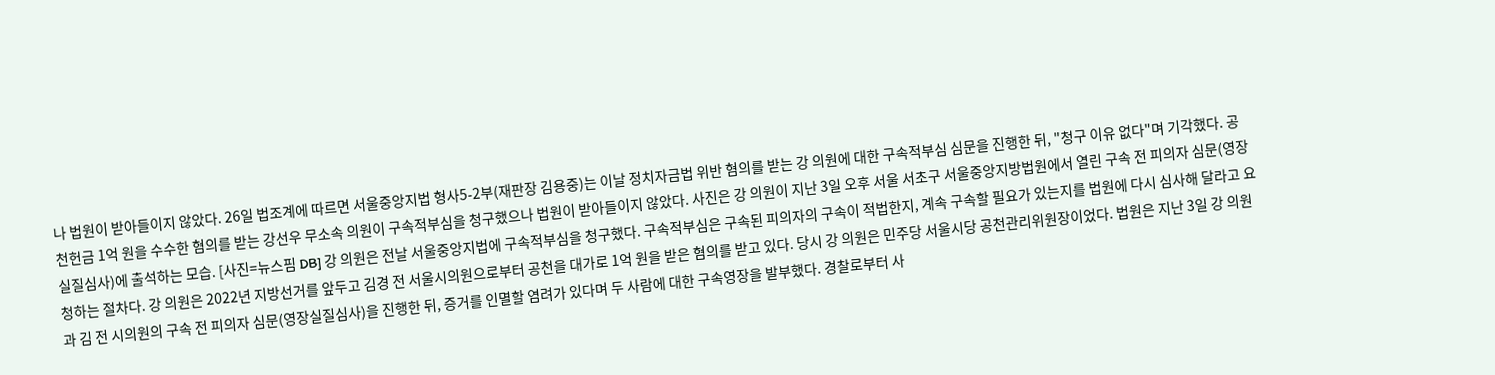나 법원이 받아들이지 않았다. 26일 법조계에 따르면 서울중앙지법 형사5-2부(재판장 김용중)는 이날 정치자금법 위반 혐의를 받는 강 의원에 대한 구속적부심 심문을 진행한 뒤, "청구 이유 없다"며 기각했다. 공천헌금 1억 원을 수수한 혐의를 받는 강선우 무소속 의원이 구속적부심을 청구했으나 법원이 받아들이지 않았다. 사진은 강 의원이 지난 3일 오후 서울 서초구 서울중앙지방법원에서 열린 구속 전 피의자 심문(영장실질심사)에 출석하는 모습. [사진=뉴스핌 DB] 강 의원은 전날 서울중앙지법에 구속적부심을 청구했다. 구속적부심은 구속된 피의자의 구속이 적법한지, 계속 구속할 필요가 있는지를 법원에 다시 심사해 달라고 요청하는 절차다. 강 의원은 2022년 지방선거를 앞두고 김경 전 서울시의원으로부터 공천을 대가로 1억 원을 받은 혐의를 받고 있다. 당시 강 의원은 민주당 서울시당 공천관리위원장이었다. 법원은 지난 3일 강 의원과 김 전 시의원의 구속 전 피의자 심문(영장실질심사)을 진행한 뒤, 증거를 인멸할 염려가 있다며 두 사람에 대한 구속영장을 발부했다. 경찰로부터 사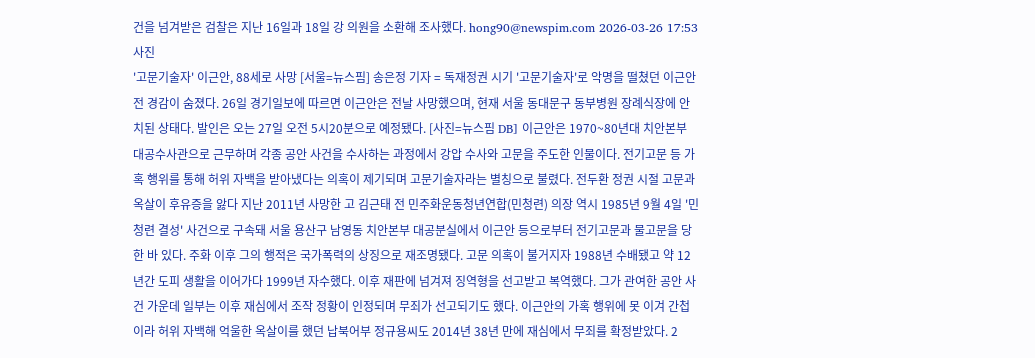건을 넘겨받은 검찰은 지난 16일과 18일 강 의원을 소환해 조사했다. hong90@newspim.com 2026-03-26 17:53
사진
'고문기술자' 이근안, 88세로 사망 [서울=뉴스핌] 송은정 기자 = 독재정권 시기 '고문기술자'로 악명을 떨쳤던 이근안 전 경감이 숨졌다. 26일 경기일보에 따르면 이근안은 전날 사망했으며, 현재 서울 동대문구 동부병원 장례식장에 안치된 상태다. 발인은 오는 27일 오전 5시20분으로 예정됐다. [사진=뉴스핌 DB] 이근안은 1970~80년대 치안본부 대공수사관으로 근무하며 각종 공안 사건을 수사하는 과정에서 강압 수사와 고문을 주도한 인물이다. 전기고문 등 가혹 행위를 통해 허위 자백을 받아냈다는 의혹이 제기되며 고문기술자라는 별칭으로 불렸다. 전두환 정권 시절 고문과 옥살이 후유증을 앓다 지난 2011년 사망한 고 김근태 전 민주화운동청년연합(민청련) 의장 역시 1985년 9월 4일 '민청련 결성' 사건으로 구속돼 서울 용산구 남영동 치안본부 대공분실에서 이근안 등으로부터 전기고문과 물고문을 당한 바 있다. 주화 이후 그의 행적은 국가폭력의 상징으로 재조명됐다. 고문 의혹이 불거지자 1988년 수배됐고 약 12년간 도피 생활을 이어가다 1999년 자수했다. 이후 재판에 넘겨져 징역형을 선고받고 복역했다. 그가 관여한 공안 사건 가운데 일부는 이후 재심에서 조작 정황이 인정되며 무죄가 선고되기도 했다. 이근안의 가혹 행위에 못 이겨 간첩이라 허위 자백해 억울한 옥살이를 했던 납북어부 정규용씨도 2014년 38년 만에 재심에서 무죄를 확정받았다. 2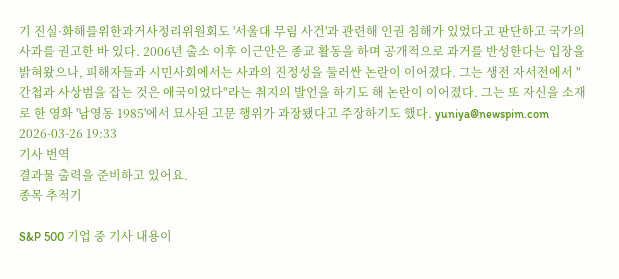기 진실·화해를위한과거사정리위원회도 '서울대 무림 사건'과 관련해 인권 침해가 있었다고 판단하고 국가의 사과를 권고한 바 있다. 2006년 출소 이후 이근안은 종교 활동을 하며 공개적으로 과거를 반성한다는 입장을 밝혀왔으나, 피해자들과 시민사회에서는 사과의 진정성을 둘러싼 논란이 이어졌다. 그는 생전 자서전에서 "간첩과 사상범을 잡는 것은 애국이었다"라는 취지의 발언을 하기도 해 논란이 이어졌다. 그는 또 자신을 소재로 한 영화 '남영동 1985'에서 묘사된 고문 행위가 과장됐다고 주장하기도 했다. yuniya@newspim.com 2026-03-26 19:33
기사 번역
결과물 출력을 준비하고 있어요.
종목 추적기

S&P 500 기업 중 기사 내용이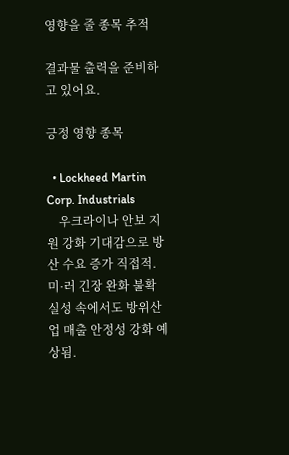영향을 줄 종목 추적

결과물 출력을 준비하고 있어요.

긍정 영향 종목

  • Lockheed Martin Corp. Industrials
    우크라이나 안보 지원 강화 기대감으로 방산 수요 증가 직접적. 미·러 긴장 완화 불확실성 속에서도 방위산업 매출 안정성 강화 예상됨.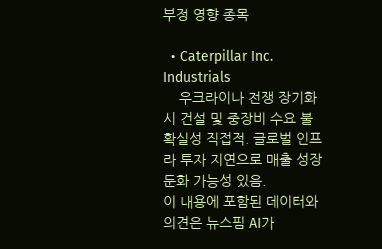부정 영향 종목

  • Caterpillar Inc. Industrials
    우크라이나 전쟁 장기화 시 건설 및 중장비 수요 불확실성 직접적. 글로벌 인프라 투자 지연으로 매출 성장 둔화 가능성 있음.
이 내용에 포함된 데이터와 의견은 뉴스핌 AI가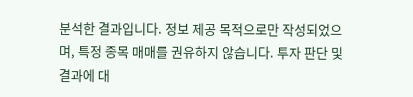분석한 결과입니다. 정보 제공 목적으로만 작성되었으며, 특정 종목 매매를 권유하지 않습니다. 투자 판단 및 결과에 대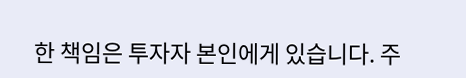한 책임은 투자자 본인에게 있습니다. 주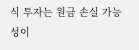식 투자는 원금 손실 가능성이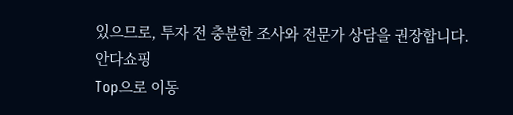있으므로, 투자 전 충분한 조사와 전문가 상담을 권장합니다.
안다쇼핑
Top으로 이동